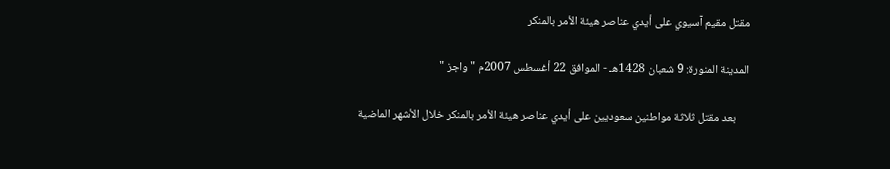مقتل مقيم آسيوي على أيدي عناصر هيئة الأمر بالمنكر

المدينة المنورة: 9 شعبان 1428هـ - الموافق 22 أغسطس 2007م " واجز "

     بعد مقتل ثلاثة مواطنين سعوديين على أيدي عناصر هيئة الأمر بالمنكر خلال الأشهر الماضية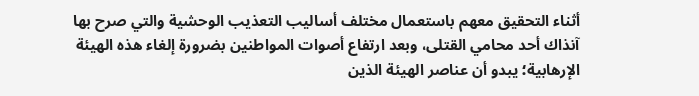أثناء التحقيق معهم باستعمال مختلف أساليب التعذيب الوحشية والتي صرح بها آنذاك أحد محامي القتلى، وبعد ارتفاع أصوات المواطنين بضرورة إلغاء هذه الهيئة الإرهابية؛ يبدو أن عناصر الهيئة الذين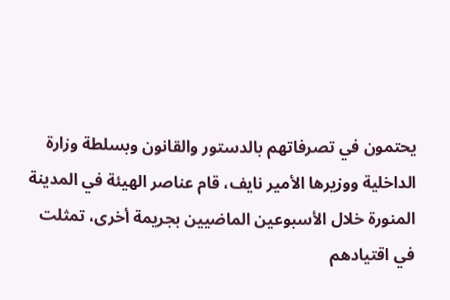يحتمون في تصرفاتهم بالدستور والقانون وبسلطة وزارة الداخلية ووزيرها الأمير نايف، قام عناصر الهيئة في المدينة المنورة خلال الأسبوعين الماضيين بجريمة أخرى، تمثلت في اقتيادهم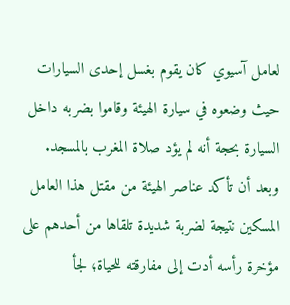لعامل آسيوي كان يقوم بغسل إحدى السيارات حيث وضعوه في سيارة الهيئة وقاموا بضربه داخل السيارة بحجة أنه لم يؤد صلاة المغرب بالمسجد.
وبعد أن تأكد عناصر الهيئة من مقتل هذا العامل المسكين نتيجة لضربة شديدة تلقاها من أحدهم على مؤخرة رأسه أدت إلى مفارقته للحياة؛ لجأ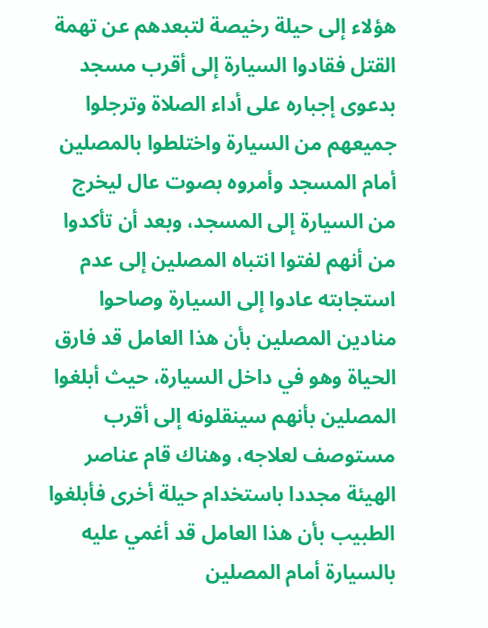هؤلاء إلى حيلة رخيصة لتبعدهم عن تهمة القتل فقادوا السيارة إلى أقرب مسجد بدعوى إجباره على أداء الصلاة وترجلوا جميعهم من السيارة واختلطوا بالمصلين أمام المسجد وأمروه بصوت عال ليخرج من السيارة إلى المسجد، وبعد أن تأكدوا من أنهم لفتوا انتباه المصلين إلى عدم استجابته عادوا إلى السيارة وصاحوا منادين المصلين بأن هذا العامل قد فارق الحياة وهو في داخل السيارة، حيث أبلغوا المصلين بأنهم سينقلونه إلى أقرب مستوصف لعلاجه، وهناك قام عناصر الهيئة مجددا باستخدام حيلة أخرى فأبلغوا الطبيب بأن هذا العامل قد أغمي عليه بالسيارة أمام المصلين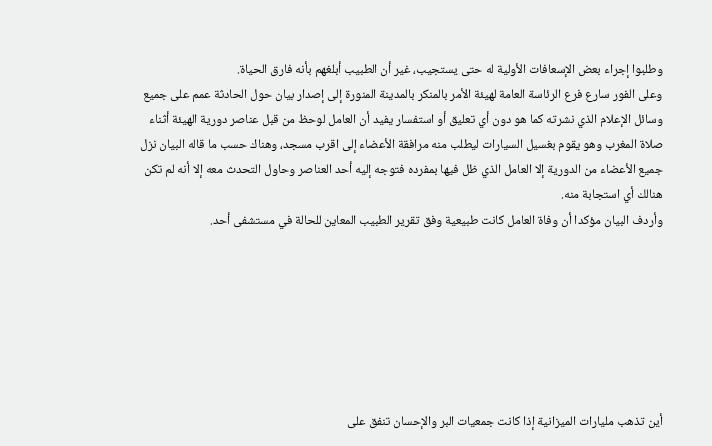وطلبوا إجراء بعض الإسعافات الأولية له حتى يستجيب، غير أن الطبيب أبلغهم بأنه فارق الحياة.
وعلى الفور سارع فرع الرئاسة العامة لهيئة الأمر بالمنكر بالمدينة المنورة إلى إصدار بيان حول الحادثة عمم على جميع وسائل الإعلام الذي نشرته كما هو دون أي تعليق أو استفسار يفيد أن العامل لوحظ من قبل عناصر دورية الهيئة أثناء صلاة المغرب وهو يقوم بغسيل السيارات ليطلب منه مرافقة الأعضاء إلى اقرب مسجد، وهناك حسب ما قاله البيان نزل جميع الأعضاء من الدورية إلا العامل الذي ظل فيها بمفرده فتوجه إليه أحد العناصر وحاول التحدث معه إلا أنه لم تكن هنالك أي استجابة منه.
وأردف البيان مؤكدا أن وفاة العامل كانت طبيعية وفق تقرير الطبيب المعاين للحالة في مستشفى أحد.







أين تذهب مليارات الميزانية إذا كانت جمعيات البر والإحسان تنفق على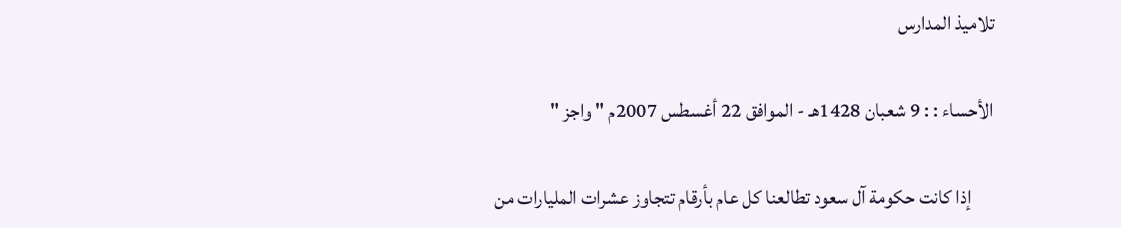تلاميذ المدارس

الأحساء : : 9 شعبان 1428هـ - الموافق 22 أغسطس 2007م " واجز "

      إذا كانت حكومة آل سعود تطالعنا كل عام بأرقام تتجاوز عشرات المليارات من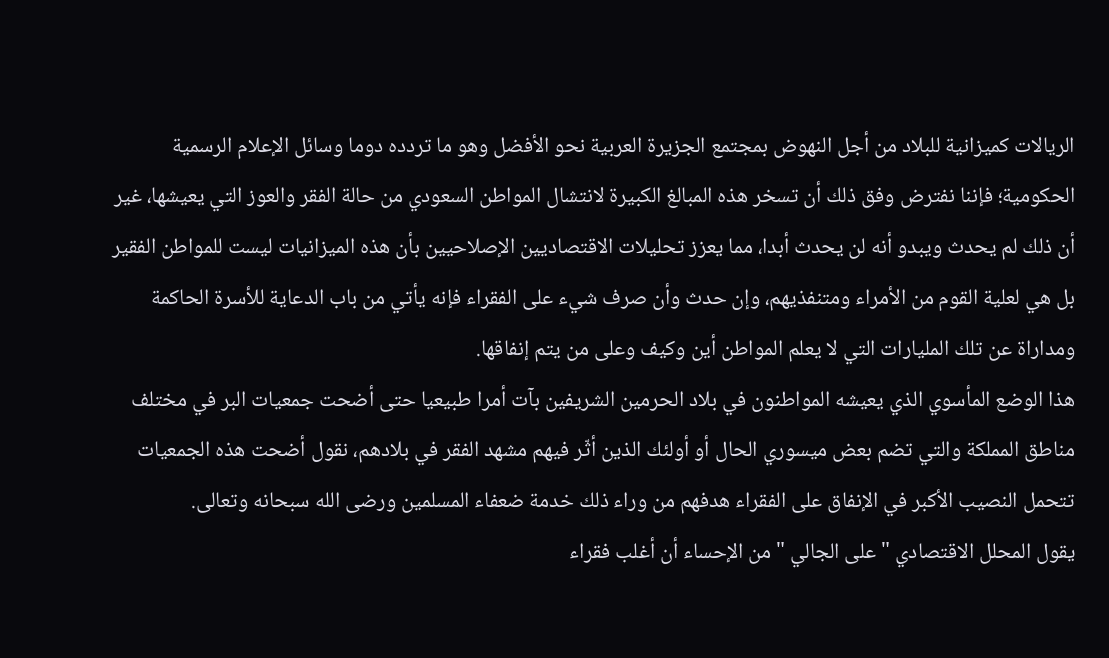الريالات كميزانية للبلاد من أجل النهوض بمجتمع الجزيرة العربية نحو الأفضل وهو ما تردده دوما وسائل الإعلام الرسمية الحكومية؛ فإننا نفترض وفق ذلك أن تسخر هذه المبالغ الكبيرة لانتشال المواطن السعودي من حالة الفقر والعوز التي يعيشها، غير أن ذلك لم يحدث ويبدو أنه لن يحدث أبدا، مما يعزز تحليلات الاقتصاديين الإصلاحيين بأن هذه الميزانيات ليست للمواطن الفقير بل هي لعلية القوم من الأمراء ومتنفذيهم، وإن حدث وأن صرف شيء على الفقراء فإنه يأتي من باب الدعاية للأسرة الحاكمة ومداراة عن تلك المليارات التي لا يعلم المواطن أين وكيف وعلى من يتم إنفاقها.
هذا الوضع المأسوي الذي يعيشه المواطنون في بلاد الحرمين الشريفين بآت أمرا طبيعيا حتى أضحت جمعيات البر في مختلف مناطق المملكة والتي تضم بعض ميسوري الحال أو أولئك الذين أثّر فيهم مشهد الفقر في بلادهم، نقول أضحت هذه الجمعيات تتحمل النصيب الأكبر في الإنفاق على الفقراء هدفهم من وراء ذلك خدمة ضعفاء المسلمين ورضى الله سبحانه وتعالى.
يقول المحلل الاقتصادي " على الجالي " من الإحساء أن أغلب فقراء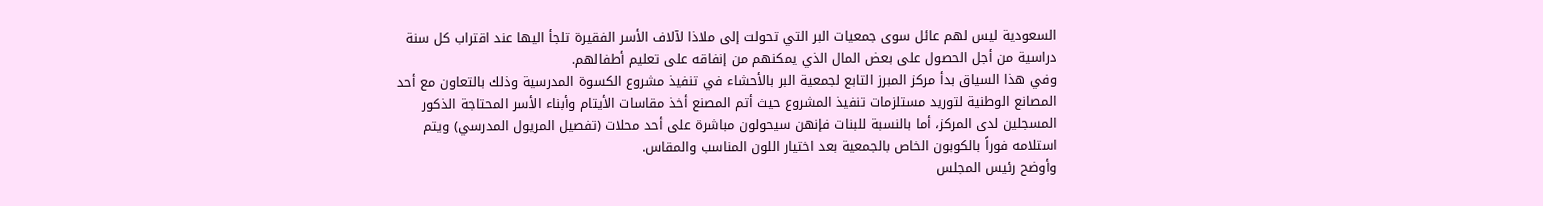السعودية ليس لهم عائل سوى جمعيات البر التي تحولت إلى ملاذا لآلاف الأسر الفقيرة تلجأ اليها عند اقتراب كل سنة دراسية من أجل الحصول على بعض المال الذي يمكنهم من إنفاقه على تعليم أطفالهم.
وفي هذا السياق بدأ مركز المبرز التابع لجمعية البر بالأحشاء في تنفيذ مشروع الكسوة المدرسية وذلك بالتعاون مع أحد المصانع الوطنية لتوريد مستلزمات تنفيذ المشروع حيث أتم المصنع أخذ مقاسات الأيتام وأبناء الأسر المحتاجة الذكور المسجلين لدى المركز، أما بالنسبة للبنات فإنهن سيحولون مباشرة على أحد محلات (تفصيل المريول المدرسي) ويتم استلامه فوراً بالكوبون الخاص بالجمعية بعد اختيار اللون المناسب والمقاس.
وأوضح رئيس المجلس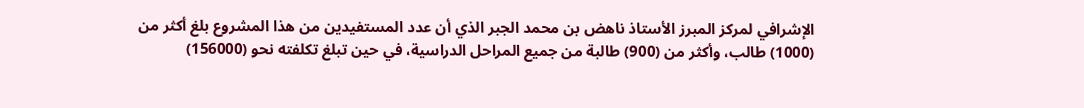الإشرافي لمركز المبرز الأستاذ ناهض بن محمد الجبر الذي أن عدد المستفيدين من هذا المشروع بلغ أكثر من (1000) طالب، وأكثر من (900) طالبة من جميع المراحل الدراسية، في حين تبلغ تكلفته نحو (156000)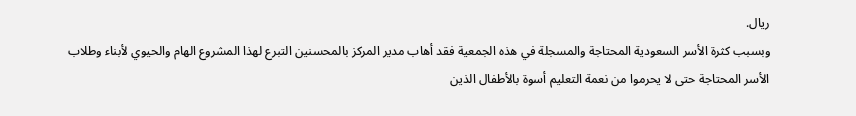ريال.
وبسبب كثرة الأسر السعودية المحتاجة والمسجلة في هذه الجمعية فقد أهاب مدير المركز بالمحسنين التبرع لهذا المشروع الهام والحيوي لأبناء وطلاب الأسر المحتاجة حتى لا يحرموا من نعمة التعليم أسوة بالأطفال الذين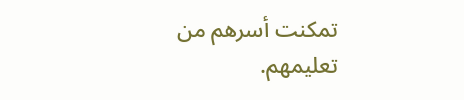تمكنت أسرهم من تعليمهم.